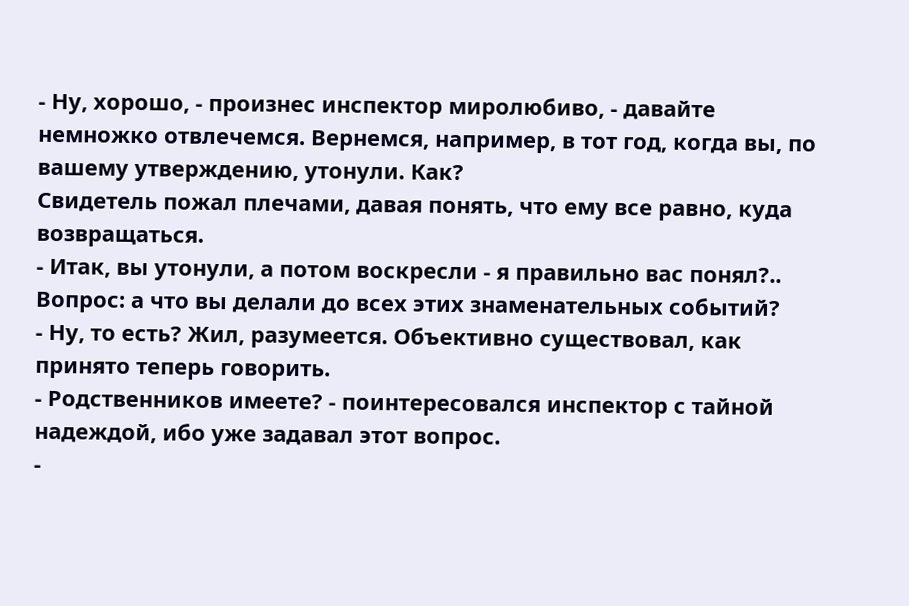- Ну, хорошо, - произнес инспектор миролюбиво, - давайте немножко отвлечемся. Вернемся, например, в тот год, когда вы, по вашему утверждению, утонули. Как?
Свидетель пожал плечами, давая понять, что ему все равно, куда возвращаться.
- Итак, вы утонули, а потом воскресли - я правильно вас понял?.. Вопрос: а что вы делали до всех этих знаменательных событий?
- Ну, то есть? Жил, разумеется. Объективно существовал, как принято теперь говорить.
- Родственников имеете? - поинтересовался инспектор с тайной надеждой, ибо уже задавал этот вопрос.
-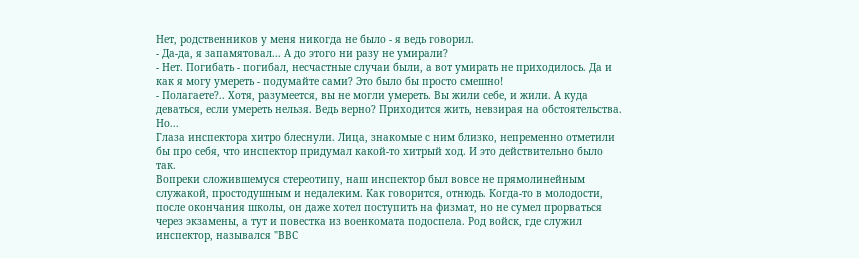Нет, родственников у меня никогда не было - я ведь говорил.
- Да-да, я запамятовал... А до этого ни разу не умирали?
- Нет. Погибать - погибал, несчастные случаи были, а вот умирать не приходилось. Да и как я могу умереть - подумайте сами? Это было бы просто смешно!
- Полагаете?.. Хотя, разумеется, вы не могли умереть. Вы жили себе, и жили. А куда деваться, если умереть нельзя. Ведь верно? Приходится жить, невзирая на обстоятельства. Но...
Глаза инспектора хитро блеснули. Лица, знакомые с ним близко, непременно отметили бы про себя, что инспектор придумал какой-то хитрый ход. И это действительно было так.
Вопреки сложившемуся стереотипу, наш инспектор был вовсе не прямолинейным служакой, простодушным и недалеким. Как говорится, отнюдь. Когда-то в молодости, после окончания школы, он даже хотел поступить на физмат, но не сумел прорваться через экзамены, а тут и повестка из военкомата подоспела. Род войск, где служил инспектор, назывался "ВВС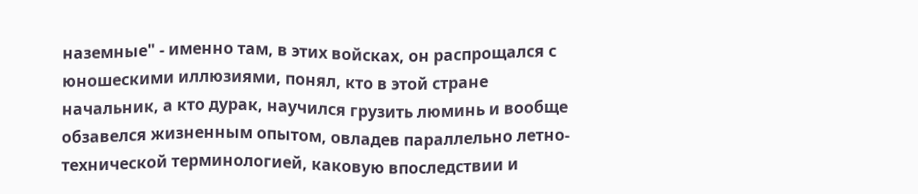наземные" - именно там, в этих войсках, он распрощался с юношескими иллюзиями, понял, кто в этой стране начальник, а кто дурак, научился грузить люминь и вообще обзавелся жизненным опытом, овладев параллельно летно-технической терминологией, каковую впоследствии и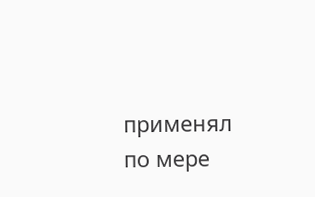применял по мере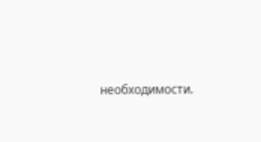необходимости.